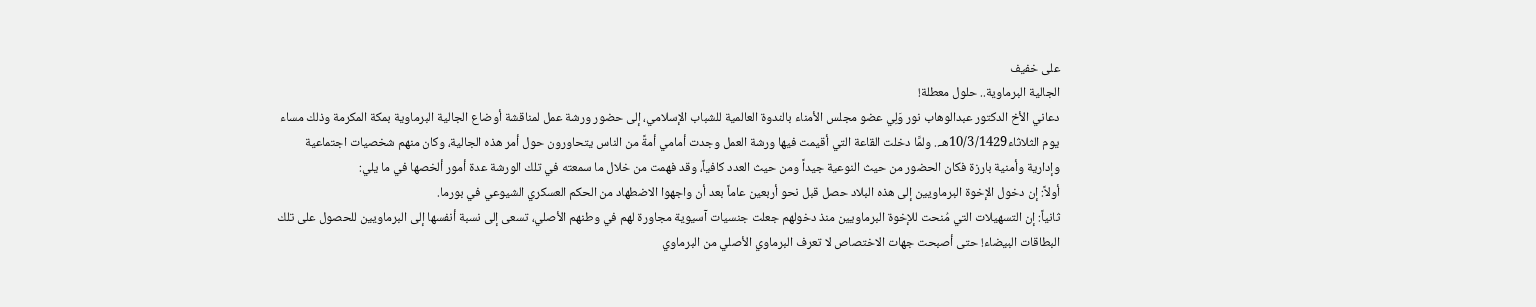على خفيف
الجالية البرماوية.. حلول معطلة!
دعاني الأخ الدكتور عبدالوهاب نور وَلِي عضو مجلس الأمناء بالندوة العالمية للشباب الإسلامي، إلى حضور ورشة عمل لمناقشة أوضاع الجالية البرماوية بمكة المكرمة وذلك مساء يوم الثلاثاء10/3/1429هـ.. ولمَّا دخلت القاعة التي أقيمت فيها ورشة العمل وجدت أمامي أمةً من الناس يتحاورون حول أمر هذه الجالية، وكان منهم شخصيات اجتماعية وإدارية وأمنية بارزة فكان الحضور من حيث النوعية جيداً ومن حيث العدد كافياً، وقد فهمت من خلال ما سمعته في تلك الورشة عدة أمور ألخصها في ما يلي:
أولاً: إن دخول الإخوة البرماويين إلى هذه البلاد حصل قبل نحو أربعين عاماً بعد أن واجهوا الاضطهاد من الحكم العسكري الشيوعي في بورما.
ثانياً: إن التسهيلات التي مُنحت للإخوة البرماويين منذ دخولهم جعلت جنسيات آسيوية مجاورة لهم في وطنهم الأصلي، تسعى إلى نسبة أنفسها إلى البرماويين للحصول على تلك البطاقات البيضاء! حتى أصبحت جهات الاختصاص لا تعرف البرماوي الأصلي من البرماوي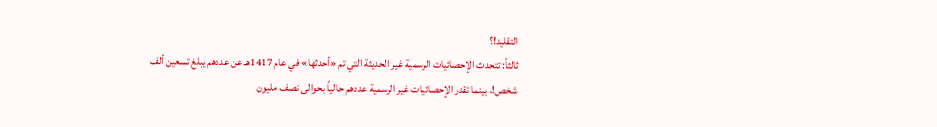التقليد!؟
ثالثاً: تتحدث الإحصائيات الرسمية غير الحديثة التي تم «أحدثها» في عام 1417هـ عن عددهم يبلغ تسعين ألف شخص!، بينما تقدر الإحصائيات غير الرسمية عددهم حالياً بحوالى نصف مليون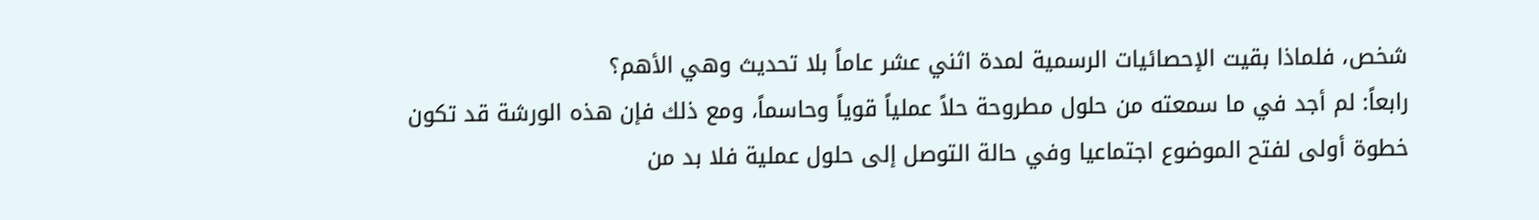شخص، فلماذا بقيت الإحصائيات الرسمية لمدة اثني عشر عاماً بلا تحديث وهي الأهم؟
رابعاً: لم أجد في ما سمعته من حلول مطروحة حلاً عملياً قوياً وحاسماً، ومع ذلك فإن هذه الورشة قد تكون خطوة أولى لفتح الموضوع اجتماعيا وفي حالة التوصل إلى حلول عملية فلا بد من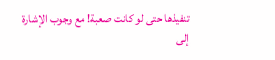تنفيذها حتى لو كانت صعبة! مع وجوب الإشارة إلى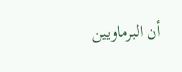أن البرماويين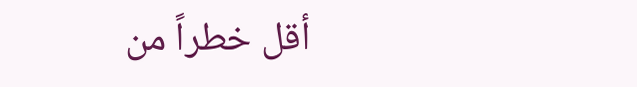أقل خطراً من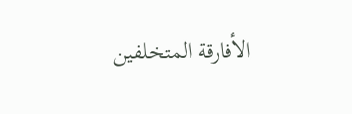الأفارقة المتخلفين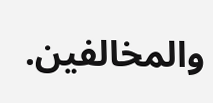والمخالفين.